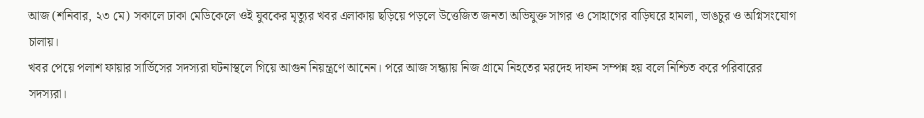আজ (শনিবার, ২৩ মে) সকালে ঢাকা মেডিকেলে ওই যুবকের মৃত্যুর খবর এলাকায় ছড়িয়ে পড়লে উত্তেজিত জনতা অভিযুক্ত সাগর ও সোহাগের বাড়িঘরে হামলা, ভাঙচুর ও অগ্নিসংযোগ চালায়।
খবর পেয়ে পলাশ ফায়ার সার্ভিসের সদস্যরা ঘটনাস্থলে গিয়ে আগুন নিয়ন্ত্রণে আনেন। পরে আজ সন্ধ্যায় নিজ গ্রামে নিহতের মরদেহ দাফন সম্পন্ন হয় বলে নিশ্চিত করে পরিবারের সদস্যরা।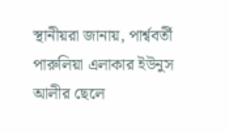স্থানীয়রা জানায়, পার্শ্ববর্তী পারুলিয়া এলাকার ইউনুস আলীর ছেলে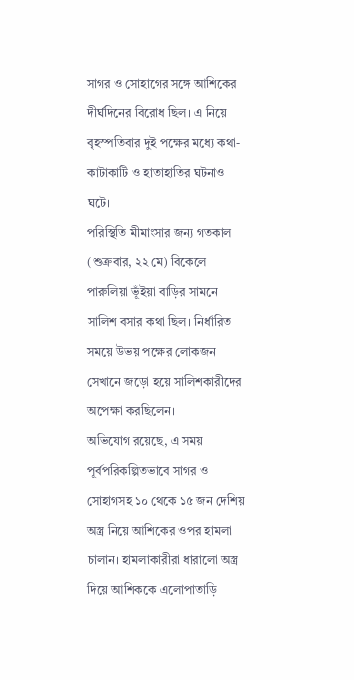সাগর ও সোহাগের সঙ্গে আশিকের দীর্ঘদিনের বিরোধ ছিল। এ নিয়ে বৃহস্পতিবার দুই পক্ষের মধ্যে কথা-কাটাকাটি ও হাতাহাতির ঘটনাও ঘটে।
পরিস্থিতি মীমাংসার জন্য গতকাল (শুক্রবার, ২২ মে) বিকেলে পারুলিয়া ভূঁইয়া বাড়ির সামনে সালিশ বসার কথা ছিল। নির্ধারিত সময়ে উভয় পক্ষের লোকজন সেখানে জড়ো হয়ে সালিশকারীদের অপেক্ষা করছিলেন।
অভিযোগ রয়েছে, এ সময় পূর্বপরিকল্পিতভাবে সাগর ও সোহাগসহ ১০ থেকে ১৫ জন দেশিয় অস্ত্র নিয়ে আশিকের ওপর হামলা চালান। হামলাকারীরা ধারালো অস্ত্র দিয়ে আশিককে এলোপাতাড়ি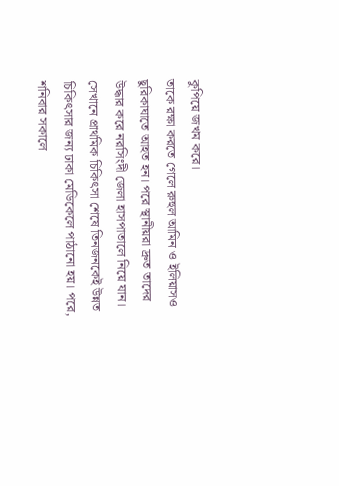কুপিয়ে জখম করে।
তাকে রক্ষা করতে গেলে রুহুল আমিন ও ইলিয়াসও ছুরিকাঘাতে আহত হন। পরে স্থানীয়রা দ্রুত তাদের উদ্ধার করে নরসিংদী জেলা হাসপাতালে নিয়ে যান। সেখানে প্রাথমিক চিকিৎসা শেষে তিনজনকেই উন্নত চিকিৎসার জন্য ঢাকা মেডিকেলে পাঠানো হয়। পরে, শনিবার সকালে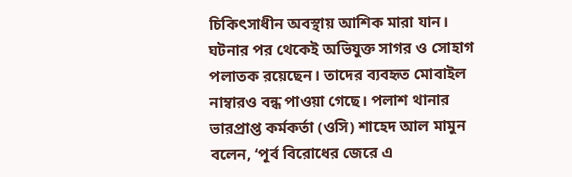চিকিৎসাধীন অবস্থায় আশিক মারা যান।
ঘটনার পর থেকেই অভিযুক্ত সাগর ও সোহাগ পলাতক রয়েছেন। তাদের ব্যবহৃত মোবাইল নাম্বারও বন্ধ পাওয়া গেছে। পলাশ থানার ভারপ্রাপ্ত কর্মকর্তা (ওসি) শাহেদ আল মামুন বলেন, ‘পূর্ব বিরোধের জেরে এ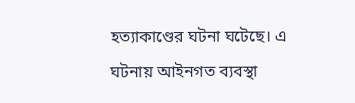হত্যাকাণ্ডের ঘটনা ঘটেছে। এ ঘটনায় আইনগত ব্যবস্থা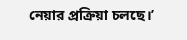নেয়ার প্রক্রিয়া চলছে।’